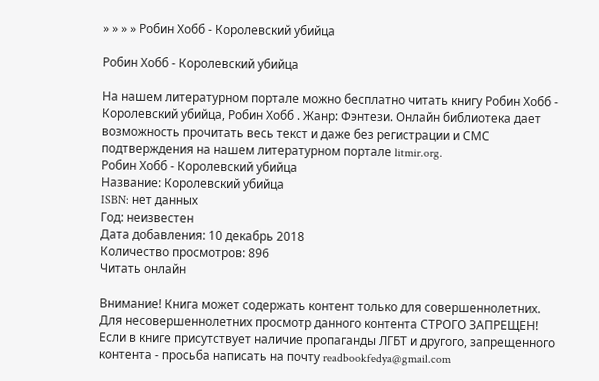» » » » Робин Хобб - Королевский убийца

Робин Хобб - Королевский убийца

На нашем литературном портале можно бесплатно читать книгу Робин Хобб - Королевский убийца, Робин Хобб . Жанр: Фэнтези. Онлайн библиотека дает возможность прочитать весь текст и даже без регистрации и СМС подтверждения на нашем литературном портале litmir.org.
Робин Хобб - Королевский убийца
Название: Королевский убийца
ISBN: нет данных
Год: неизвестен
Дата добавления: 10 декабрь 2018
Количество просмотров: 896
Читать онлайн

Внимание! Книга может содержать контент только для совершеннолетних. Для несовершеннолетних просмотр данного контента СТРОГО ЗАПРЕЩЕН! Если в книге присутствует наличие пропаганды ЛГБТ и другого, запрещенного контента - просьба написать на почту readbookfedya@gmail.com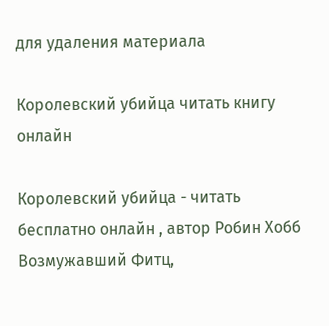для удаления материала

Королевский убийца читать книгу онлайн

Королевский убийца - читать бесплатно онлайн , автор Робин Хобб
Возмужавший Фитц,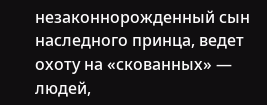незаконнорожденный сын наследного принца, ведет охоту на «скованных» — людей,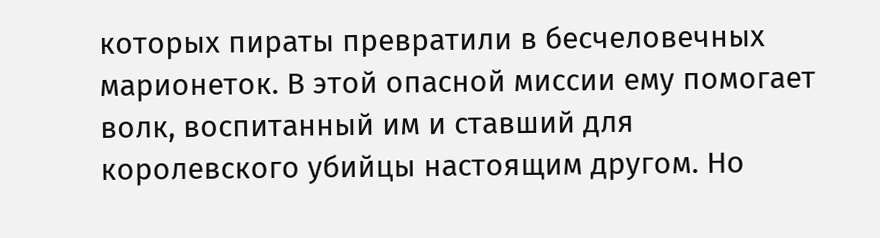которых пираты превратили в бесчеловечных марионеток. В этой опасной миссии ему помогает волк, воспитанный им и ставший для королевского убийцы настоящим другом. Но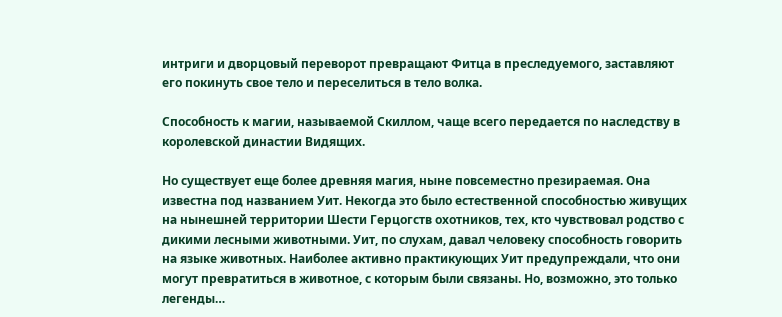интриги и дворцовый переворот превращают Фитца в преследуемого, заставляют его покинуть свое тело и переселиться в тело волка.

Способность к магии, называемой Скиллом, чаще всего передается по наследству в королевской династии Видящих.

Но существует еще более древняя магия, ныне повсеместно презираемая. Она известна под названием Уит. Некогда это было естественной способностью живущих на нынешней территории Шести Герцогств охотников, тех, кто чувствовал родство с дикими лесными животными. Уит, по слухам, давал человеку способность говорить на языке животных. Наиболее активно практикующих Уит предупреждали, что они могут превратиться в животное, с которым были связаны. Но, возможно, это только легенды…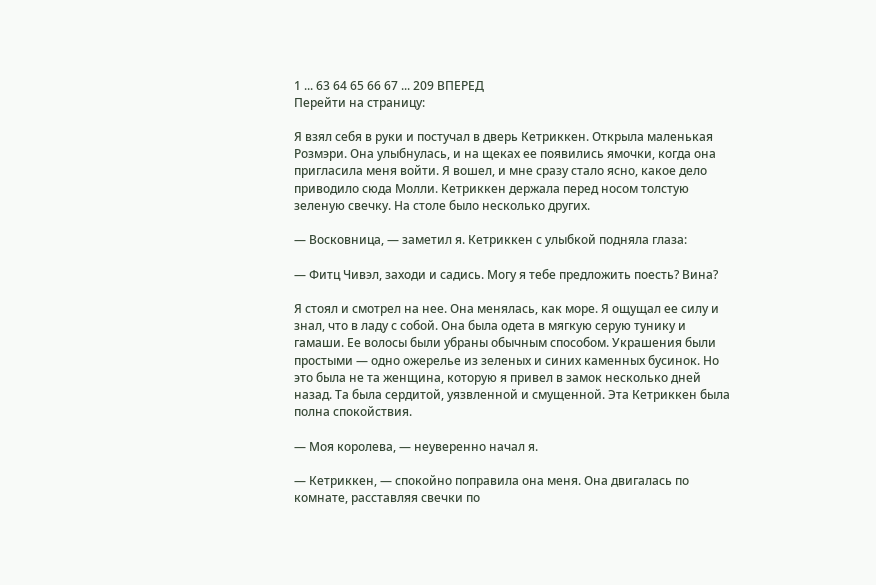1 ... 63 64 65 66 67 ... 209 ВПЕРЕД
Перейти на страницу:

Я взял себя в руки и постучал в дверь Кетриккен. Открыла маленькая Розмэри. Она улыбнулась, и на щеках ее появились ямочки, когда она пригласила меня войти. Я вошел, и мне сразу стало ясно, какое дело приводило сюда Молли. Кетриккен держала перед носом толстую зеленую свечку. На столе было несколько других.

— Восковница, — заметил я. Кетриккен с улыбкой подняла глаза:

— Фитц Чивэл, заходи и садись. Могу я тебе предложить поесть? Вина?

Я стоял и смотрел на нее. Она менялась, как море. Я ощущал ее силу и знал, что в ладу с собой. Она была одета в мягкую серую тунику и гамаши. Ее волосы были убраны обычным способом. Украшения были простыми — одно ожерелье из зеленых и синих каменных бусинок. Но это была не та женщина, которую я привел в замок несколько дней назад. Та была сердитой, уязвленной и смущенной. Эта Кетриккен была полна спокойствия.

— Моя королева, — неуверенно начал я.

— Кетриккен, — спокойно поправила она меня. Она двигалась по комнате, расставляя свечки по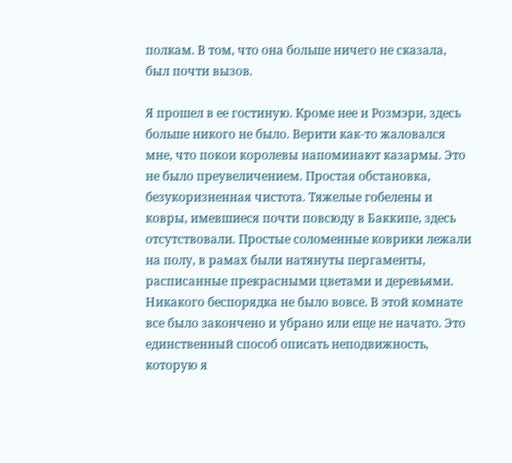полкам. В том, что она больше ничего не сказала, был почти вызов.

Я прошел в ее гостиную. Кроме нее и Розмэри, здесь больше никого не было. Верити как-то жаловался мне, что покои королевы напоминают казармы. Это не было преувеличением. Простая обстановка, безукоризненная чистота. Тяжелые гобелены и ковры, имевшиеся почти повсюду в Баккипе, здесь отсутствовали. Простые соломенные коврики лежали на полу, в рамах были натянуты пергаменты, расписанные прекрасными цветами и деревьями. Никакого беспорядка не было вовсе. В этой комнате все было закончено и убрано или еще не начато. Это единственный способ описать неподвижность, которую я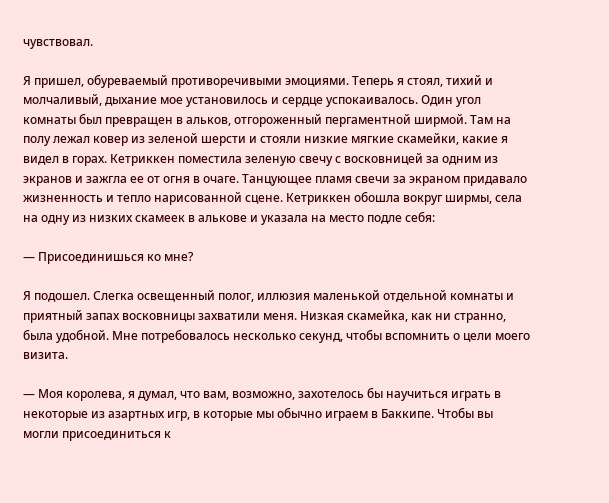чувствовал.

Я пришел, обуреваемый противоречивыми эмоциями. Теперь я стоял, тихий и молчаливый, дыхание мое установилось и сердце успокаивалось. Один угол комнаты был превращен в альков, отгороженный пергаментной ширмой. Там на полу лежал ковер из зеленой шерсти и стояли низкие мягкие скамейки, какие я видел в горах. Кетриккен поместила зеленую свечу с восковницей за одним из экранов и зажгла ее от огня в очаге. Танцующее пламя свечи за экраном придавало жизненность и тепло нарисованной сцене. Кетриккен обошла вокруг ширмы, села на одну из низких скамеек в алькове и указала на место подле себя:

— Присоединишься ко мне?

Я подошел. Слегка освещенный полог, иллюзия маленькой отдельной комнаты и приятный запах восковницы захватили меня. Низкая скамейка, как ни странно, была удобной. Мне потребовалось несколько секунд, чтобы вспомнить о цели моего визита.

— Моя королева, я думал, что вам, возможно, захотелось бы научиться играть в некоторые из азартных игр, в которые мы обычно играем в Баккипе. Чтобы вы могли присоединиться к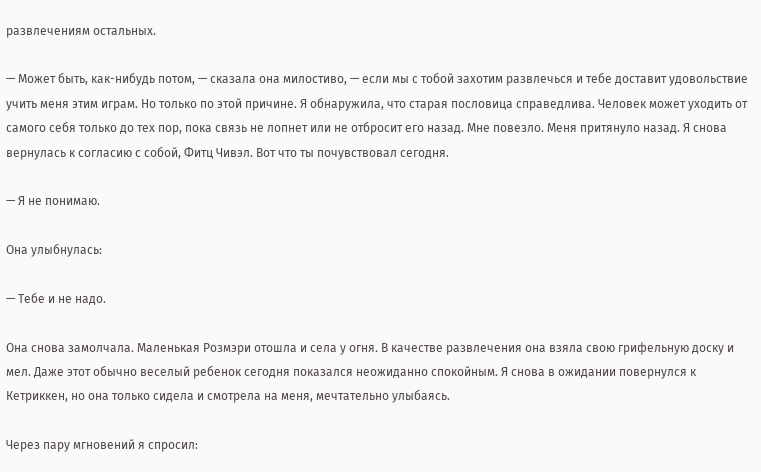развлечениям остальных.

— Может быть, как-нибудь потом, — сказала она милостиво, — если мы с тобой захотим развлечься и тебе доставит удовольствие учить меня этим играм. Но только по этой причине. Я обнаружила, что старая пословица справедлива. Человек может уходить от самого себя только до тех пор, пока связь не лопнет или не отбросит его назад. Мне повезло. Меня притянуло назад. Я снова вернулась к согласию с собой, Фитц Чивэл. Вот что ты почувствовал сегодня.

— Я не понимаю.

Она улыбнулась:

— Тебе и не надо.

Она снова замолчала. Маленькая Розмэри отошла и села у огня. В качестве развлечения она взяла свою грифельную доску и мел. Даже этот обычно веселый ребенок сегодня показался неожиданно спокойным. Я снова в ожидании повернулся к Кетриккен, но она только сидела и смотрела на меня, мечтательно улыбаясь.

Через пару мгновений я спросил: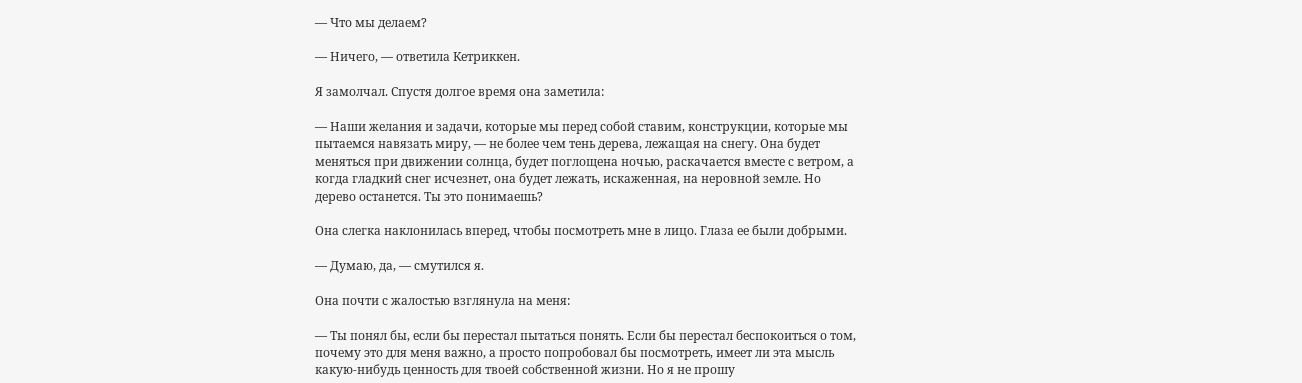— Что мы делаем?

— Ничего, — ответила Кетриккен.

Я замолчал. Спустя долгое время она заметила:

— Наши желания и задачи, которые мы перед собой ставим, конструкции, которые мы пытаемся навязать миру, — не более чем тень дерева, лежащая на снегу. Она будет меняться при движении солнца, будет поглощена ночью, раскачается вместе с ветром, а когда гладкий снег исчезнет, она будет лежать, искаженная, на неровной земле. Но дерево останется. Ты это понимаешь?

Она слегка наклонилась вперед, чтобы посмотреть мне в лицо. Глаза ее были добрыми.

— Думаю, да, — смутился я.

Она почти с жалостью взглянула на меня:

— Ты понял бы, если бы перестал пытаться понять. Если бы перестал беспокоиться о том, почему это для меня важно, а просто попробовал бы посмотреть, имеет ли эта мысль какую-нибудь ценность для твоей собственной жизни. Но я не прошу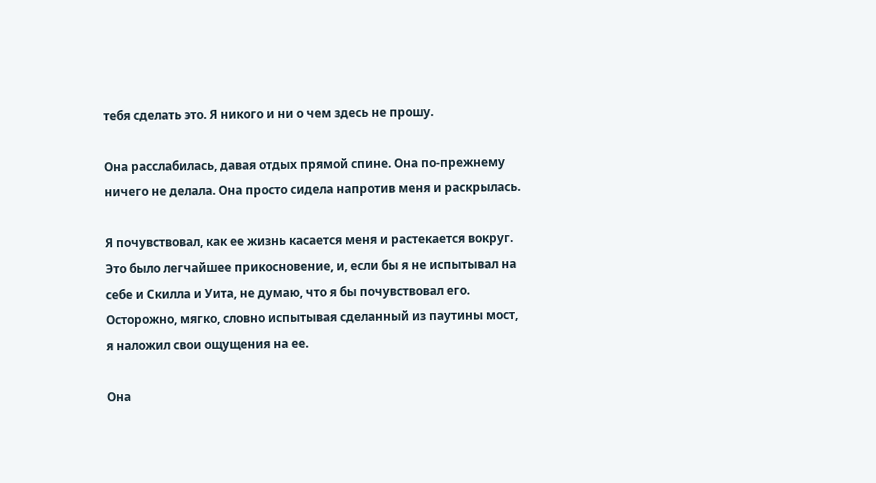тебя сделать это. Я никого и ни о чем здесь не прошу.

Она расслабилась, давая отдых прямой спине. Она по-прежнему ничего не делала. Она просто сидела напротив меня и раскрылась.

Я почувствовал, как ее жизнь касается меня и растекается вокруг. Это было легчайшее прикосновение, и, если бы я не испытывал на себе и Скилла и Уита, не думаю, что я бы почувствовал его. Осторожно, мягко, словно испытывая сделанный из паутины мост, я наложил свои ощущения на ее.

Она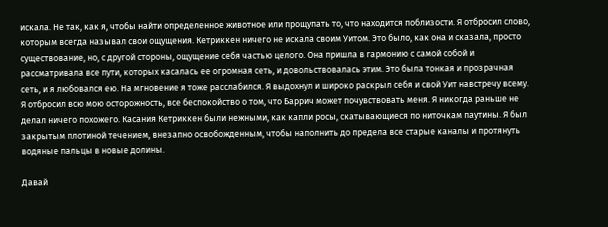искала. Не так, как я, чтобы найти определенное животное или прощупать то, что находится поблизости. Я отбросил слово, которым всегда называл свои ощущения. Кетриккен ничего не искала своим Уитом. Это было, как она и сказала, просто существование, но, с другой стороны, ощущение себя частью целого. Она пришла в гармонию с самой собой и рассматривала все пути, которых касалась ее огромная сеть, и довольствовалась этим. Это была тонкая и прозрачная сеть, и я любовался ею. На мгновение я тоже расслабился. Я выдохнул и широко раскрыл себя и свой Уит навстречу всему. Я отбросил всю мою осторожность, все беспокойство о том, что Баррич может почувствовать меня. Я никогда раньше не делал ничего похожего. Касания Кетриккен были нежными, как капли росы, скатывающиеся по ниточкам паутины. Я был закрытым плотиной течением, внезапно освобожденным, чтобы наполнить до предела все старые каналы и протянуть водяные пальцы в новые долины.

Давай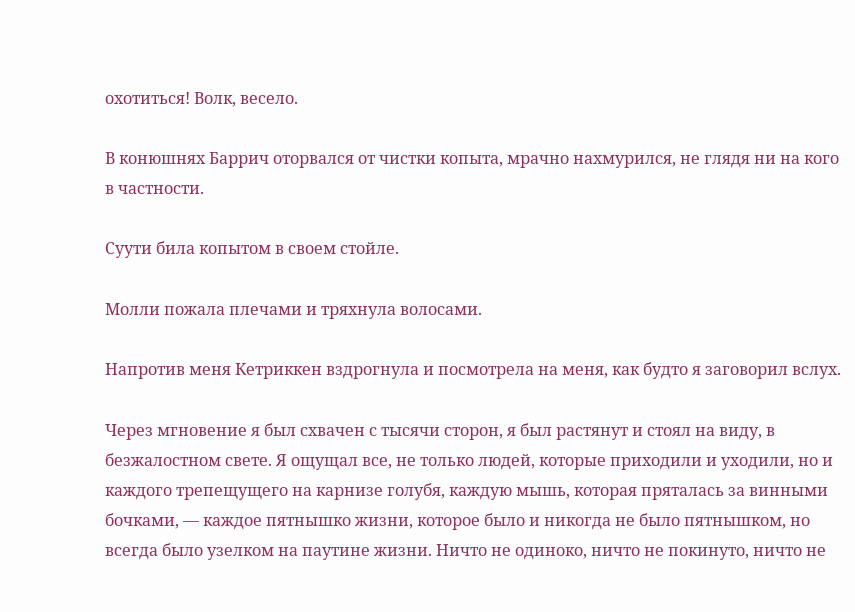охотиться! Волк, весело.

В конюшнях Баррич оторвался от чистки копыта, мрачно нахмурился, не глядя ни на кого в частности.

Суути била копытом в своем стойле.

Молли пожала плечами и тряхнула волосами.

Напротив меня Кетриккен вздрогнула и посмотрела на меня, как будто я заговорил вслух.

Через мгновение я был схвачен с тысячи сторон, я был растянут и стоял на виду, в безжалостном свете. Я ощущал все, не только людей, которые приходили и уходили, но и каждого трепещущего на карнизе голубя, каждую мышь, которая пряталась за винными бочками, — каждое пятнышко жизни, которое было и никогда не было пятнышком, но всегда было узелком на паутине жизни. Ничто не одиноко, ничто не покинуто, ничто не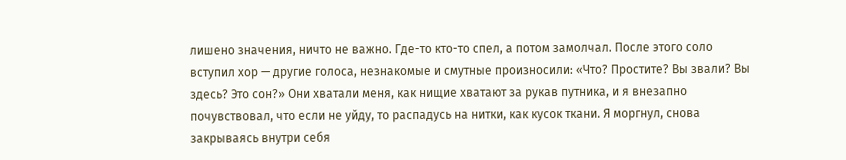лишено значения, ничто не важно. Где-то кто-то спел, а потом замолчал. После этого соло вступил хор — другие голоса, незнакомые и смутные произносили: «Что? Простите? Вы звали? Вы здесь? Это сон?» Они хватали меня, как нищие хватают за рукав путника, и я внезапно почувствовал, что если не уйду, то распадусь на нитки, как кусок ткани. Я моргнул, снова закрываясь внутри себя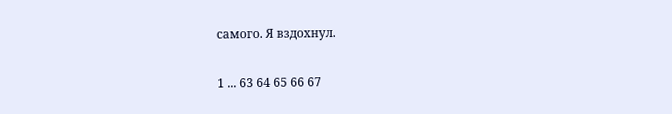самого. Я вздохнул.

1 ... 63 64 65 66 67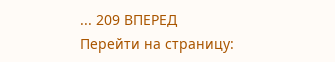... 209 ВПЕРЕД
Перейти на страницу: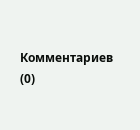Комментариев (0)